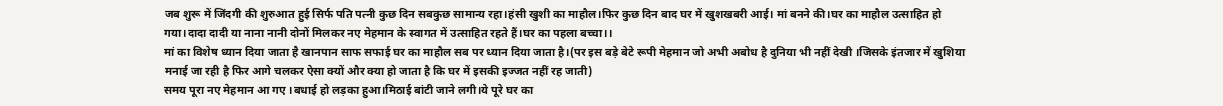जब शुरू में जिंदगी की शुरुआत हुई सिर्फ पति पत्नी कुछ दिन सबकुछ सामान्य रहा।हंसी खुशी का माहौल।फिर कुछ दिन बाद घर में खुशखबरी आई। मां बनने की।घर का माहौल उत्साहित हो गया।दादा दादी या नाना नानी दोनों मिलकर नए मेहमान के स्वागत में उत्साहित रहते हैं।घर का पहला बच्चा।।
मां का विशेष ध्यान दिया जाता है खानपान साफ सफाई घर का माहौल सब पर ध्यान दिया जाता है।(पर इस बड़े बेटे रूपी मेहमान जो अभी अबोध है दुनिया भी नहीं देखी ।जिसके इंतजार में खुशिया मनाई जा रही है फिर आगे चलकर ऐसा क्यों और क्या हो जाता है कि घर में इसकी इज्जत नहीं रह जाती)
समय पूरा नए मेहमान आ गए ।बधाई हो लड़का हुआ।मिठाई बांटी जाने लगी।ये पूरे घर का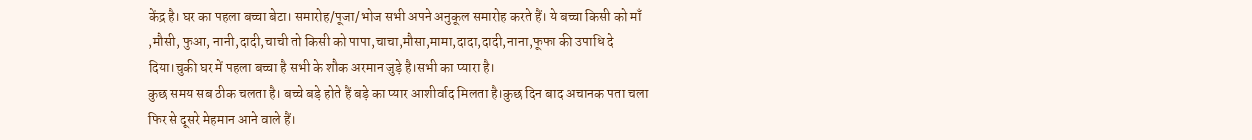केंद्र है। घर का पहला बच्चा बेटा। समारोह/पूजा/भोज सभी अपने अनुकूल समारोह करते हैं। ये बच्चा किसी को माँ ,मौसी, फुआ, नानी,दादी,चाची तो किसी को पापा,चाचा,मौसा,मामा,दादा,दादी,नाना,फूफा की उपाधि दे दिया।चुकी घर में पहला बच्चा है सभी के शौक अरमान जुड़े है।सभी का प्यारा है।
कुछ समय सब ठीक चलता है। बच्चे बड़े होते हैं बड़े का प्यार आशीर्वाद मिलता है।कुछ दिन बाद अचानक पता चला फिर से दूसरे मेहमान आने वाले हैं।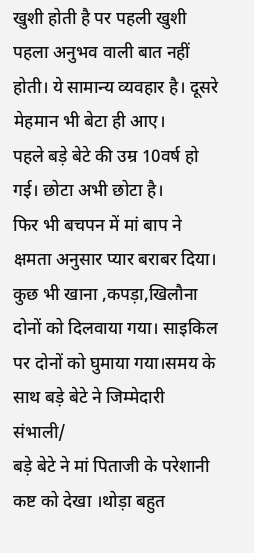खुशी होती है पर पहली खुशी पहला अनुभव वाली बात नहीं होती। ये सामान्य व्यवहार है। दूसरे मेहमान भी बेटा ही आए।
पहले बड़े बेटे की उम्र 10वर्ष हो गई। छोटा अभी छोटा है।
फिर भी बचपन में मां बाप ने क्षमता अनुसार प्यार बराबर दिया। कुछ भी खाना ,कपड़ा,खिलौना दोनों को दिलवाया गया। साइकिल पर दोनों को घुमाया गया।समय के साथ बड़े बेटे ने जिम्मेदारी संभाली/
बड़े बेटे ने मां पिताजी के परेशानी कष्ट को देखा ।थोड़ा बहुत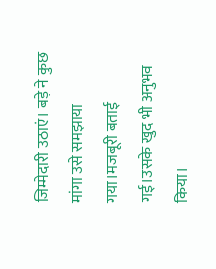जिम्मेदारी उठाएं। बड़े ने कुछ मांगा उसे समझाया गया।मजबूरी बताई गई।उसके खुद भी अनुभव किया।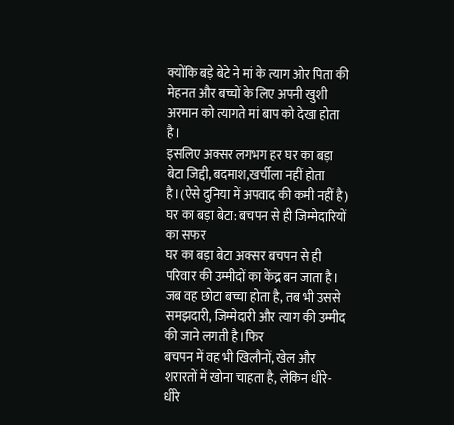क्योंकि बड़े बेटे ने मां के त्याग ओर पिता की मेहनत और बच्चों के लिए अपनी खुशी अरमान को त्यागते मां बाप को देखा होता है।
इसलिए अक्सर लगभग हर घर का बड़ा बेटा जिद्दी, बदमाश,खर्चीला नहीं होता है।(ऐसे दुनिया में अपवाद की कमी नहीं है)
घर का बड़ा बेटा: बचपन से ही जिम्मेदारियों का सफर
घर का बड़ा बेटा अक्सर बचपन से ही परिवार की उम्मीदों का केंद्र बन जाता है। जब वह छोटा बच्चा होता है, तब भी उससे समझदारी, जिम्मेदारी और त्याग की उम्मीद की जाने लगती है।फिर
बचपन में वह भी खिलौनों, खेल और शरारतों में खोना चाहता है, लेकिन धीरे-धीरे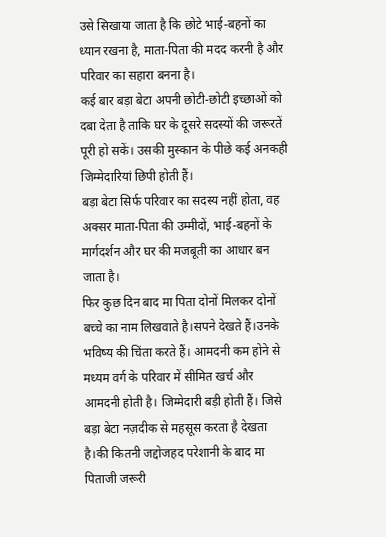उसे सिखाया जाता है कि छोटे भाई-बहनों का ध्यान रखना है, माता-पिता की मदद करनी है और परिवार का सहारा बनना है।
कई बार बड़ा बेटा अपनी छोटी-छोटी इच्छाओं को दबा देता है ताकि घर के दूसरे सदस्यों की जरूरतें पूरी हो सकें। उसकी मुस्कान के पीछे कई अनकही जिम्मेदारियां छिपी होती हैं।
बड़ा बेटा सिर्फ परिवार का सदस्य नहीं होता, वह अक्सर माता-पिता की उम्मीदों, भाई-बहनों के मार्गदर्शन और घर की मजबूती का आधार बन जाता है।
फिर कुछ दिन बाद मा पिता दोनों मिलकर दोनों बच्चे का नाम लिखवाते है।सपने देखते हैं।उनके भविष्य की चिंता करते हैं। आमदनी कम होने से मध्यम वर्ग के परिवार में सीमित खर्च और आमदनी होती है। जिम्मेदारी बड़ी होती हैं। जिसे बड़ा बेटा नज़दीक से महसूस करता है देखता है।की कितनी जद्दोजहद परेशानी के बाद मा पिताजी जरूरी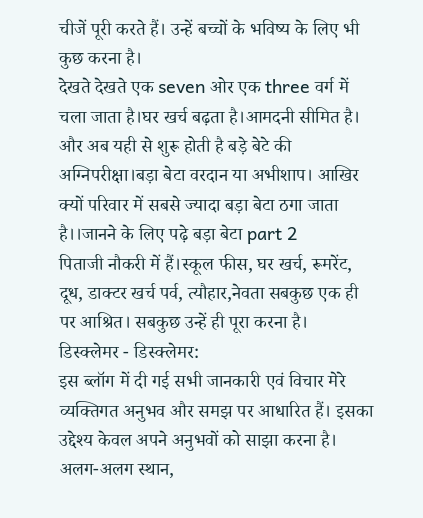चीजें पूरी करते हैं। उन्हें बच्चों के भविष्य के लिए भी कुछ करना है।
देखते देखते एक seven ओर एक three वर्ग में चला जाता है।घर खर्च बढ़ता है।आमदनी सीमित है। और अब यही से शुरू होती है बड़े बेटे की अग्निपरीक्षा।बड़ा बेटा वरदान या अभीशाप। आखिर क्यों परिवार में सबसे ज्यादा बड़ा बेटा ठगा जाता है।।जानने के लिए पढ़े बड़ा बेटा part 2
पिताजी नौकरी में हैं।स्कूल फीस, घर खर्च, रूमरेंट, दूध, डाक्टर खर्च पर्व, त्यौहार,नेवता सबकुछ एक ही पर आश्रित। सबकुछ उन्हें ही पूरा करना है।
डिस्क्लेमर - डिस्क्लेमर:
इस ब्लॉग में दी गई सभी जानकारी एवं विचार मेरे व्यक्तिगत अनुभव और समझ पर आधारित हैं। इसका उद्देश्य केवल अपने अनुभवों को साझा करना है। अलग-अलग स्थान,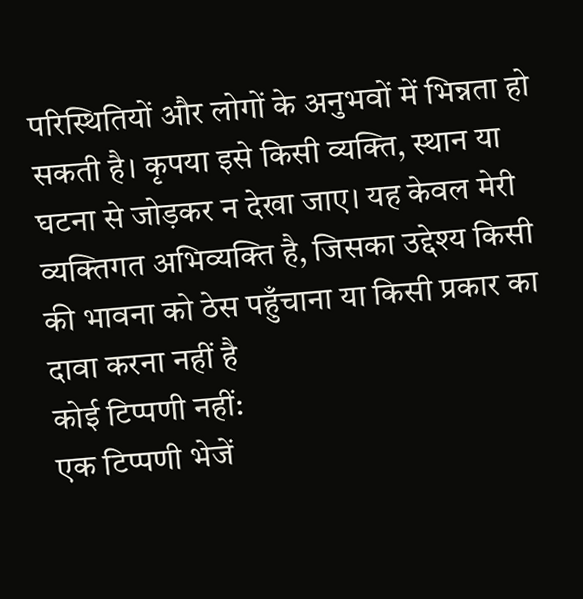परिस्थितियों और लोगों के अनुभवों में भिन्नता हो सकती है। कृपया इसे किसी व्यक्ति, स्थान या घटना से जोड़कर न देखा जाए। यह केवल मेरी व्यक्तिगत अभिव्यक्ति है, जिसका उद्देश्य किसी की भावना को ठेस पहुँचाना या किसी प्रकार का दावा करना नहीं है
कोई टिप्पणी नहीं:
एक टिप्पणी भेजें